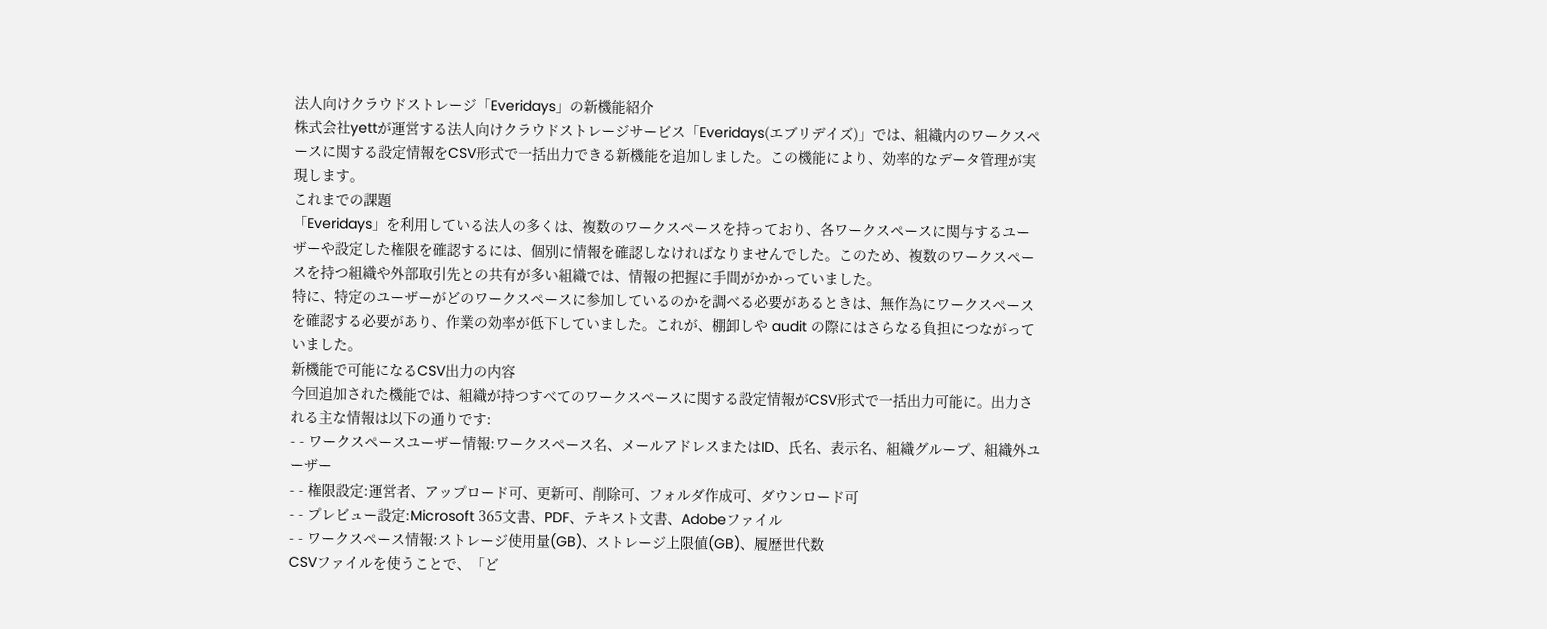法人向けクラウドストレージ「Everidays」の新機能紹介
株式会社yettが運営する法人向けクラウドストレージサービス「Everidays(エブリデイズ)」では、組織内のワークスペースに関する設定情報をCSV形式で一括出力できる新機能を追加しました。この機能により、効率的なデータ管理が実現します。
これまでの課題
「Everidays」を利用している法人の多くは、複数のワークスペースを持っており、各ワークスペースに関与するユーザーや設定した権限を確認するには、個別に情報を確認しなければなりませんでした。このため、複数のワークスペースを持つ組織や外部取引先との共有が多い組織では、情報の把握に手間がかかっていました。
特に、特定のユーザーがどのワークスペースに参加しているのかを調べる必要があるときは、無作為にワークスペースを確認する必要があり、作業の効率が低下していました。これが、棚卸しや audit の際にはさらなる負担につながっていました。
新機能で可能になるCSV出力の内容
今回追加された機能では、組織が持つすべてのワークスペースに関する設定情報がCSV形式で一括出力可能に。出力される主な情報は以下の通りです:
- - ワークスペースユーザー情報:ワークスペース名、メールアドレスまたはID、氏名、表示名、組織グループ、組織外ユーザー
- - 権限設定:運営者、アップロード可、更新可、削除可、フォルダ作成可、ダウンロード可
- - プレビュー設定:Microsoft 365文書、PDF、テキスト文書、Adobeファイル
- - ワークスペース情報:ストレージ使用量(GB)、ストレージ上限値(GB)、履歴世代数
CSVファイルを使うことで、「ど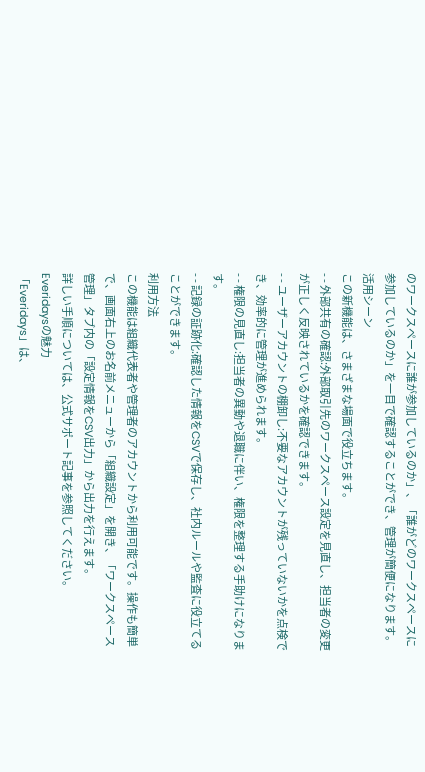のワークスペースに誰が参加しているのか」、「誰がどのワークスペースに参加しているのか」を一目で確認することができ、管理が簡便になります。
活用シーン
この新機能は、さまざまな場面で役立ちます。
- - 外部共有の確認:外部取引先のワークスペース設定を見直し、担当者の変更が正しく反映されているかを確認できます。
- - ユーザーアカウントの棚卸し:不要なアカウントが残っていないかを点検でき、効率的に管理が進められます。
- - 権限の見直し:担当者の異動や退職に伴い、権限を整理する手助けになります。
- - 記録の証跡化:確認した情報をCSVで保存し、社内ルールや監査に役立てることができます。
利用方法
この機能は組織代表者や管理者のアカウントから利用可能です。操作も簡単で、画面右上のお名前メニューから「組織設定」を開き、「ワークスペース管理」タブ内の「設定情報をCSV出力」から出力を行えます。
詳しい手順については、公式サポート記事を参照してください。
Everidaysの魅力
「Everidays」は、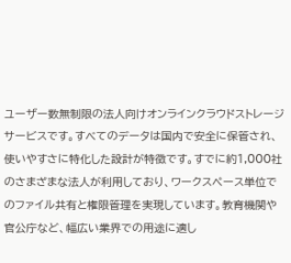ユーザー数無制限の法人向けオンラインクラウドストレージサービスです。すべてのデータは国内で安全に保管され、使いやすさに特化した設計が特徴です。すでに約1,000社のさまざまな法人が利用しており、ワークスペース単位でのファイル共有と権限管理を実現しています。教育機関や官公庁など、幅広い業界での用途に適し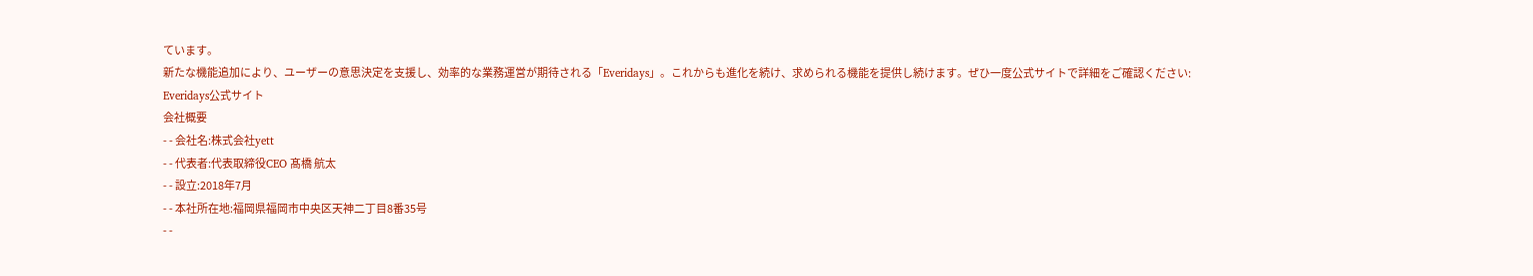ています。
新たな機能追加により、ユーザーの意思決定を支援し、効率的な業務運営が期待される「Everidays」。これからも進化を続け、求められる機能を提供し続けます。ぜひ一度公式サイトで詳細をご確認ください:
Everidays公式サイト
会社概要
- - 会社名:株式会社yett
- - 代表者:代表取締役CEO 髙橋 航太
- - 設立:2018年7月
- - 本社所在地:福岡県福岡市中央区天神二丁目8番35号
- -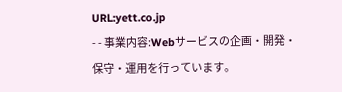URL:yett.co.jp
- - 事業内容:Webサービスの企画・開発・保守・運用を行っています。